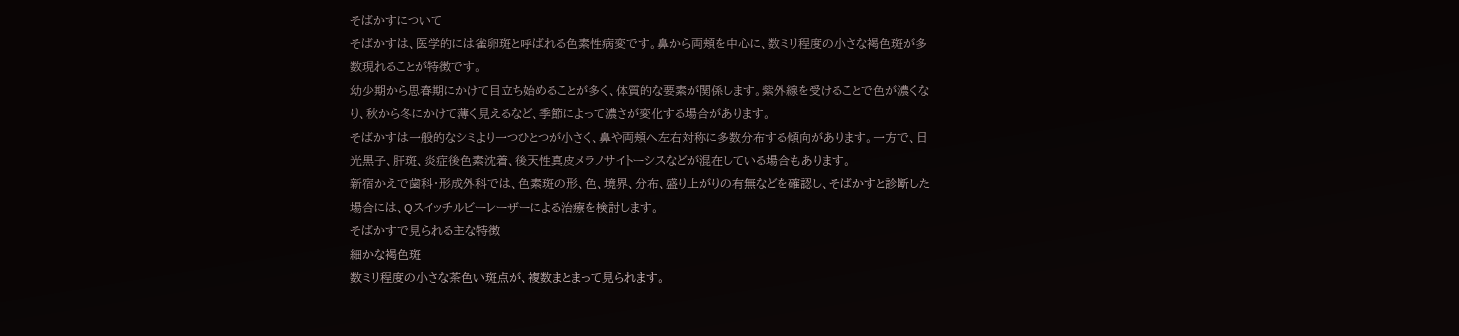そばかすについて
そばかすは、医学的には雀卵斑と呼ばれる色素性病変です。鼻から両頬を中心に、数ミリ程度の小さな褐色斑が多数現れることが特徴です。
幼少期から思春期にかけて目立ち始めることが多く、体質的な要素が関係します。紫外線を受けることで色が濃くなり、秋から冬にかけて薄く見えるなど、季節によって濃さが変化する場合があります。
そばかすは一般的なシミより一つひとつが小さく、鼻や両頬へ左右対称に多数分布する傾向があります。一方で、日光黒子、肝斑、炎症後色素沈着、後天性真皮メラノサイトーシスなどが混在している場合もあります。
新宿かえで歯科・形成外科では、色素斑の形、色、境界、分布、盛り上がりの有無などを確認し、そばかすと診断した場合には、Qスイッチルビーレーザーによる治療を検討します。
そばかすで見られる主な特徴
細かな褐色斑
数ミリ程度の小さな茶色い斑点が、複数まとまって見られます。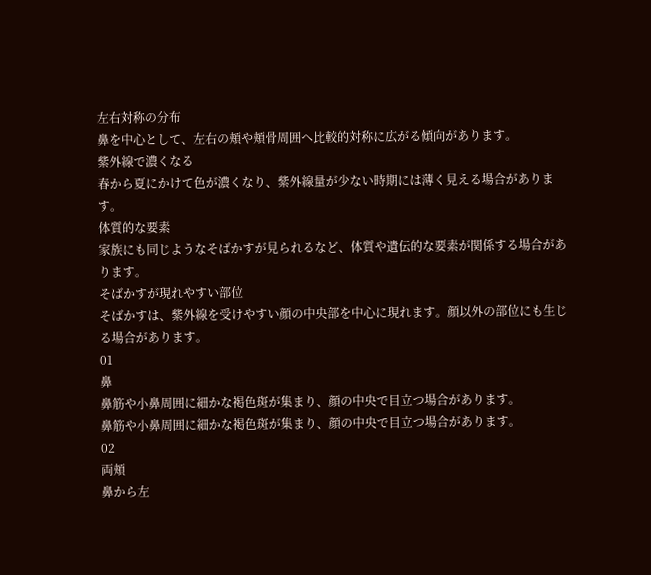左右対称の分布
鼻を中心として、左右の頬や頬骨周囲へ比較的対称に広がる傾向があります。
紫外線で濃くなる
春から夏にかけて色が濃くなり、紫外線量が少ない時期には薄く見える場合があります。
体質的な要素
家族にも同じようなそばかすが見られるなど、体質や遺伝的な要素が関係する場合があります。
そばかすが現れやすい部位
そばかすは、紫外線を受けやすい顔の中央部を中心に現れます。顔以外の部位にも生じる場合があります。
01
鼻
鼻筋や小鼻周囲に細かな褐色斑が集まり、顔の中央で目立つ場合があります。
鼻筋や小鼻周囲に細かな褐色斑が集まり、顔の中央で目立つ場合があります。
02
両頬
鼻から左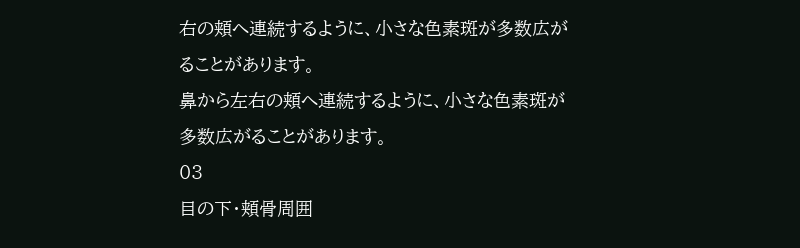右の頬へ連続するように、小さな色素斑が多数広がることがあります。
鼻から左右の頬へ連続するように、小さな色素斑が多数広がることがあります。
03
目の下・頬骨周囲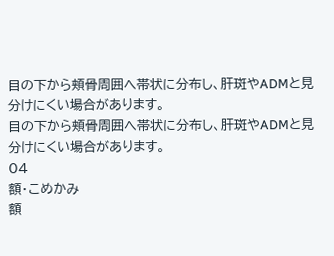目の下から頬骨周囲へ帯状に分布し、肝斑やADMと見分けにくい場合があります。
目の下から頬骨周囲へ帯状に分布し、肝斑やADMと見分けにくい場合があります。
04
額・こめかみ
額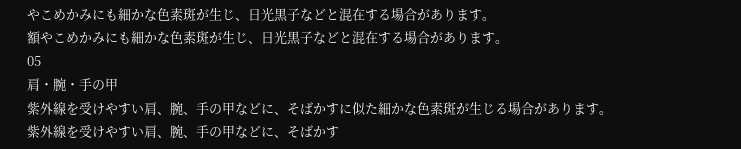やこめかみにも細かな色素斑が生じ、日光黒子などと混在する場合があります。
額やこめかみにも細かな色素斑が生じ、日光黒子などと混在する場合があります。
05
肩・腕・手の甲
紫外線を受けやすい肩、腕、手の甲などに、そばかすに似た細かな色素斑が生じる場合があります。
紫外線を受けやすい肩、腕、手の甲などに、そばかす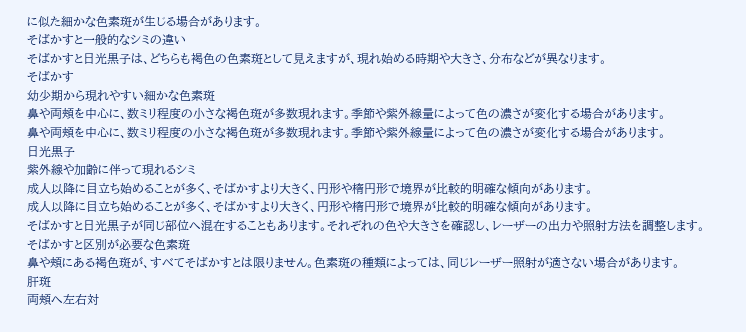に似た細かな色素斑が生じる場合があります。
そばかすと一般的なシミの違い
そばかすと日光黒子は、どちらも褐色の色素斑として見えますが、現れ始める時期や大きさ、分布などが異なります。
そばかす
幼少期から現れやすい細かな色素斑
鼻や両頬を中心に、数ミリ程度の小さな褐色斑が多数現れます。季節や紫外線量によって色の濃さが変化する場合があります。
鼻や両頬を中心に、数ミリ程度の小さな褐色斑が多数現れます。季節や紫外線量によって色の濃さが変化する場合があります。
日光黒子
紫外線や加齢に伴って現れるシミ
成人以降に目立ち始めることが多く、そばかすより大きく、円形や楕円形で境界が比較的明確な傾向があります。
成人以降に目立ち始めることが多く、そばかすより大きく、円形や楕円形で境界が比較的明確な傾向があります。
そばかすと日光黒子が同じ部位へ混在することもあります。それぞれの色や大きさを確認し、レーザーの出力や照射方法を調整します。
そばかすと区別が必要な色素斑
鼻や頬にある褐色斑が、すべてそばかすとは限りません。色素斑の種類によっては、同じレーザー照射が適さない場合があります。
肝斑
両頬へ左右対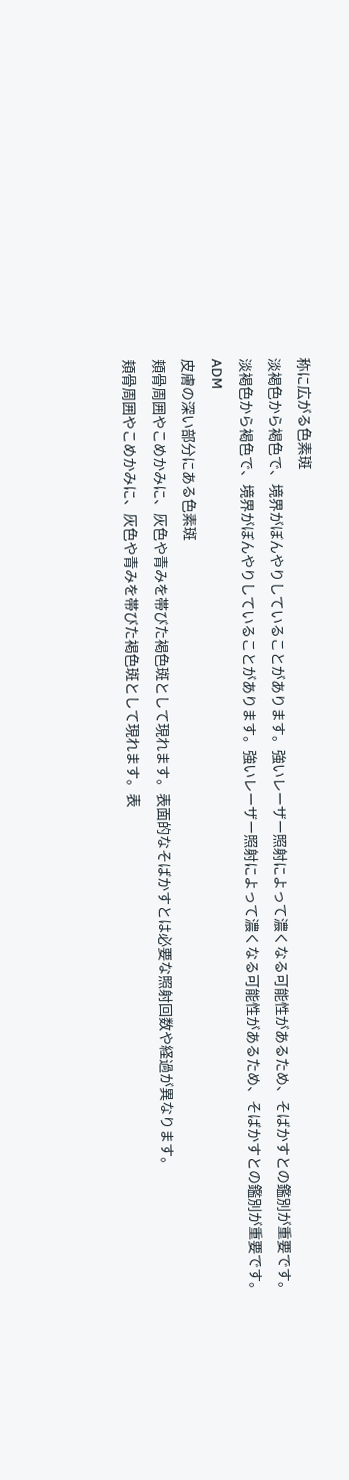称に広がる色素斑
淡褐色から褐色で、境界がぼんやりしていることがあります。強いレーザー照射によって濃くなる可能性があるため、そばかすとの鑑別が重要です。
淡褐色から褐色で、境界がぼんやりしていることがあります。強いレーザー照射によって濃くなる可能性があるため、そばかすとの鑑別が重要です。
ADM
皮膚の深い部分にある色素斑
頬骨周囲やこめかみに、灰色や青みを帯びた褐色斑として現れます。表面的なそばかすとは必要な照射回数や経過が異なります。
頬骨周囲やこめかみに、灰色や青みを帯びた褐色斑として現れます。表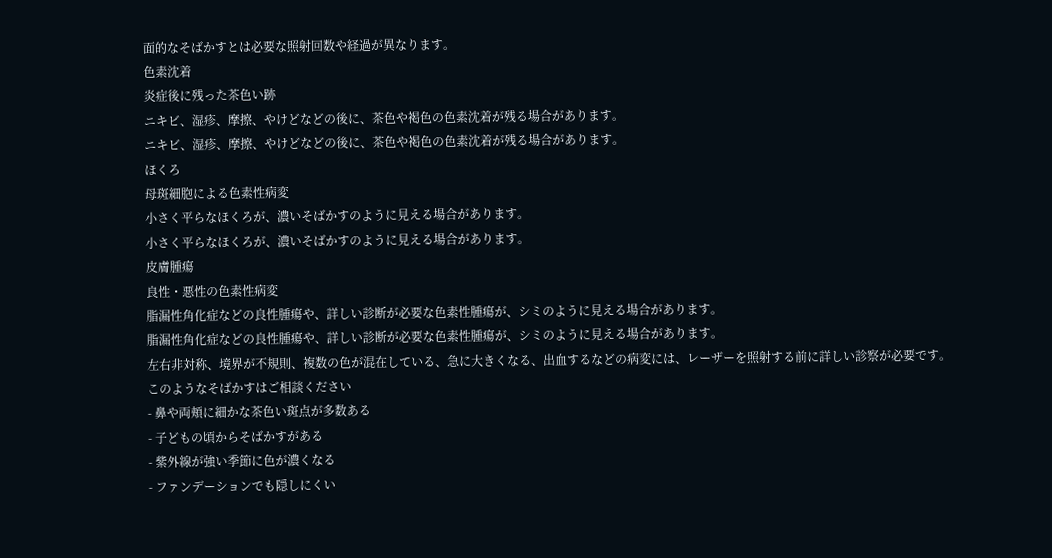面的なそばかすとは必要な照射回数や経過が異なります。
色素沈着
炎症後に残った茶色い跡
ニキビ、湿疹、摩擦、やけどなどの後に、茶色や褐色の色素沈着が残る場合があります。
ニキビ、湿疹、摩擦、やけどなどの後に、茶色や褐色の色素沈着が残る場合があります。
ほくろ
母斑細胞による色素性病変
小さく平らなほくろが、濃いそばかすのように見える場合があります。
小さく平らなほくろが、濃いそばかすのように見える場合があります。
皮膚腫瘍
良性・悪性の色素性病変
脂漏性角化症などの良性腫瘍や、詳しい診断が必要な色素性腫瘍が、シミのように見える場合があります。
脂漏性角化症などの良性腫瘍や、詳しい診断が必要な色素性腫瘍が、シミのように見える場合があります。
左右非対称、境界が不規則、複数の色が混在している、急に大きくなる、出血するなどの病変には、レーザーを照射する前に詳しい診察が必要です。
このようなそばかすはご相談ください
- 鼻や両頬に細かな茶色い斑点が多数ある
- 子どもの頃からそばかすがある
- 紫外線が強い季節に色が濃くなる
- ファンデーションでも隠しにくい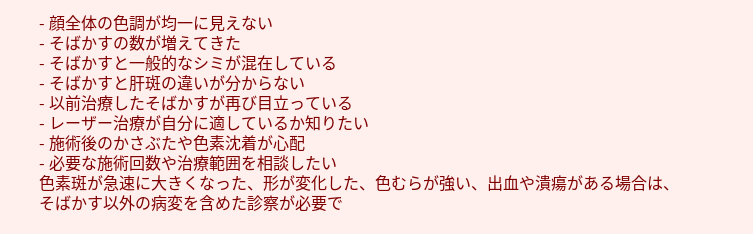- 顔全体の色調が均一に見えない
- そばかすの数が増えてきた
- そばかすと一般的なシミが混在している
- そばかすと肝斑の違いが分からない
- 以前治療したそばかすが再び目立っている
- レーザー治療が自分に適しているか知りたい
- 施術後のかさぶたや色素沈着が心配
- 必要な施術回数や治療範囲を相談したい
色素斑が急速に大きくなった、形が変化した、色むらが強い、出血や潰瘍がある場合は、そばかす以外の病変を含めた診察が必要で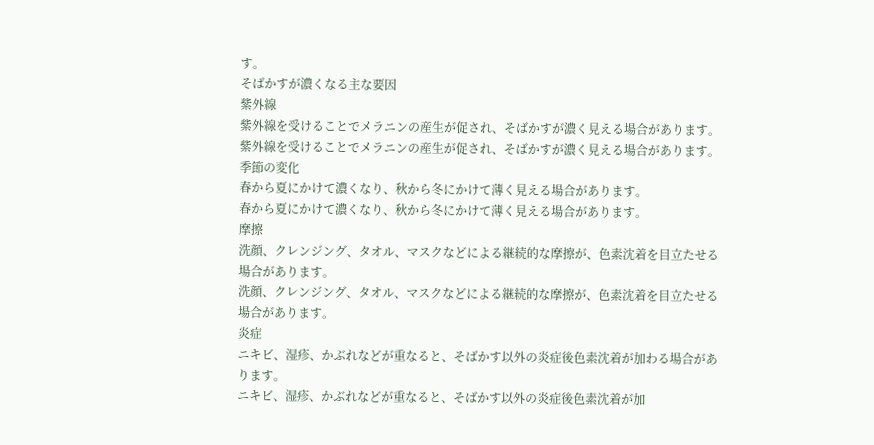す。
そばかすが濃くなる主な要因
紫外線
紫外線を受けることでメラニンの産生が促され、そばかすが濃く見える場合があります。
紫外線を受けることでメラニンの産生が促され、そばかすが濃く見える場合があります。
季節の変化
春から夏にかけて濃くなり、秋から冬にかけて薄く見える場合があります。
春から夏にかけて濃くなり、秋から冬にかけて薄く見える場合があります。
摩擦
洗顔、クレンジング、タオル、マスクなどによる継続的な摩擦が、色素沈着を目立たせる場合があります。
洗顔、クレンジング、タオル、マスクなどによる継続的な摩擦が、色素沈着を目立たせる場合があります。
炎症
ニキビ、湿疹、かぶれなどが重なると、そばかす以外の炎症後色素沈着が加わる場合があります。
ニキビ、湿疹、かぶれなどが重なると、そばかす以外の炎症後色素沈着が加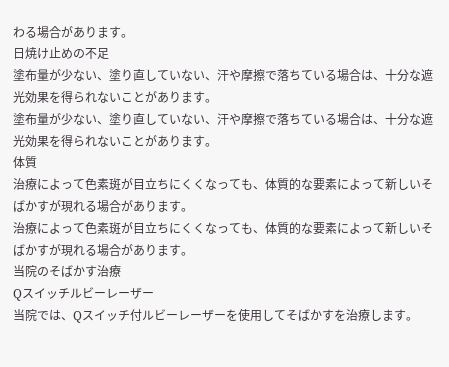わる場合があります。
日焼け止めの不足
塗布量が少ない、塗り直していない、汗や摩擦で落ちている場合は、十分な遮光効果を得られないことがあります。
塗布量が少ない、塗り直していない、汗や摩擦で落ちている場合は、十分な遮光効果を得られないことがあります。
体質
治療によって色素斑が目立ちにくくなっても、体質的な要素によって新しいそばかすが現れる場合があります。
治療によって色素斑が目立ちにくくなっても、体質的な要素によって新しいそばかすが現れる場合があります。
当院のそばかす治療
Qスイッチルビーレーザー
当院では、Qスイッチ付ルビーレーザーを使用してそばかすを治療します。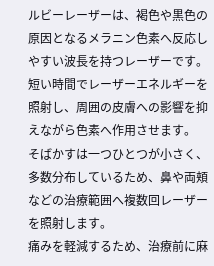ルビーレーザーは、褐色や黒色の原因となるメラニン色素へ反応しやすい波長を持つレーザーです。短い時間でレーザーエネルギーを照射し、周囲の皮膚への影響を抑えながら色素へ作用させます。
そばかすは一つひとつが小さく、多数分布しているため、鼻や両頬などの治療範囲へ複数回レーザーを照射します。
痛みを軽減するため、治療前に麻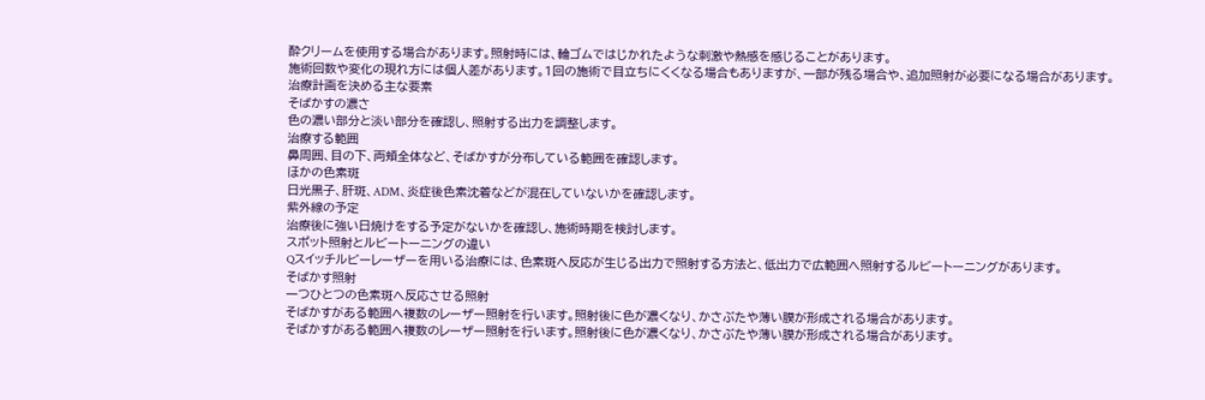酔クリームを使用する場合があります。照射時には、輪ゴムではじかれたような刺激や熱感を感じることがあります。
施術回数や変化の現れ方には個人差があります。1回の施術で目立ちにくくなる場合もありますが、一部が残る場合や、追加照射が必要になる場合があります。
治療計画を決める主な要素
そばかすの濃さ
色の濃い部分と淡い部分を確認し、照射する出力を調整します。
治療する範囲
鼻周囲、目の下、両頬全体など、そばかすが分布している範囲を確認します。
ほかの色素斑
日光黒子、肝斑、ADM、炎症後色素沈着などが混在していないかを確認します。
紫外線の予定
治療後に強い日焼けをする予定がないかを確認し、施術時期を検討します。
スポット照射とルビートーニングの違い
Qスイッチルビーレーザーを用いる治療には、色素斑へ反応が生じる出力で照射する方法と、低出力で広範囲へ照射するルビートーニングがあります。
そばかす照射
一つひとつの色素斑へ反応させる照射
そばかすがある範囲へ複数のレーザー照射を行います。照射後に色が濃くなり、かさぶたや薄い膜が形成される場合があります。
そばかすがある範囲へ複数のレーザー照射を行います。照射後に色が濃くなり、かさぶたや薄い膜が形成される場合があります。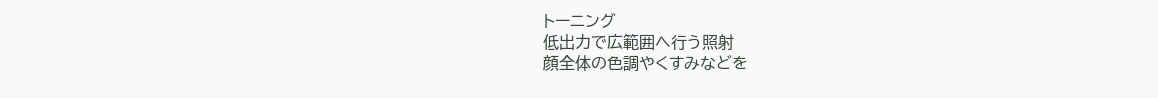トーニング
低出力で広範囲へ行う照射
顔全体の色調やくすみなどを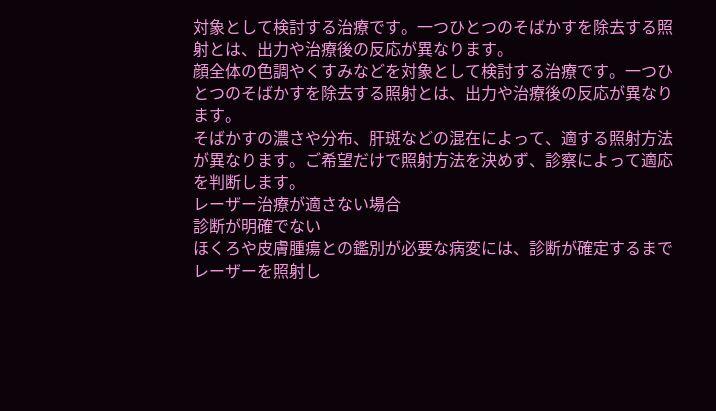対象として検討する治療です。一つひとつのそばかすを除去する照射とは、出力や治療後の反応が異なります。
顔全体の色調やくすみなどを対象として検討する治療です。一つひとつのそばかすを除去する照射とは、出力や治療後の反応が異なります。
そばかすの濃さや分布、肝斑などの混在によって、適する照射方法が異なります。ご希望だけで照射方法を決めず、診察によって適応を判断します。
レーザー治療が適さない場合
診断が明確でない
ほくろや皮膚腫瘍との鑑別が必要な病変には、診断が確定するまでレーザーを照射し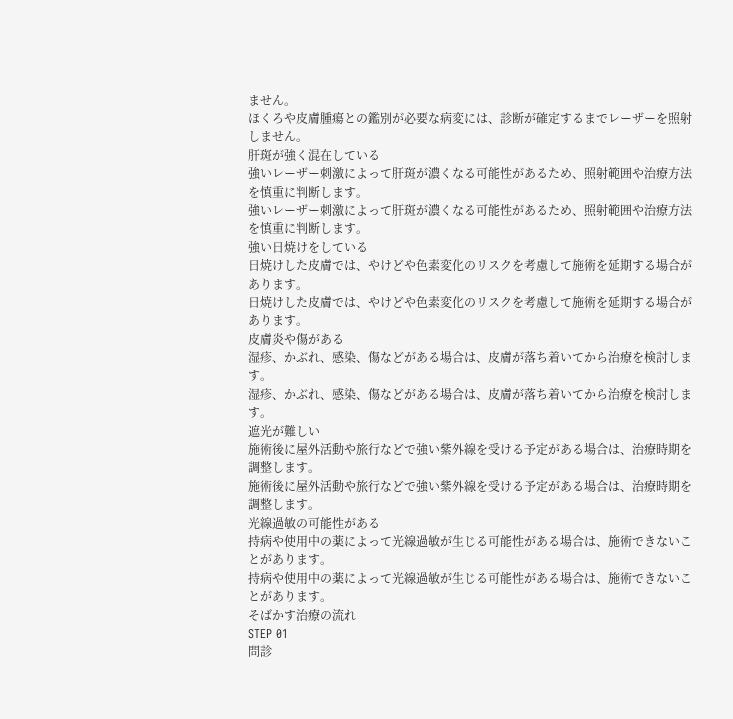ません。
ほくろや皮膚腫瘍との鑑別が必要な病変には、診断が確定するまでレーザーを照射しません。
肝斑が強く混在している
強いレーザー刺激によって肝斑が濃くなる可能性があるため、照射範囲や治療方法を慎重に判断します。
強いレーザー刺激によって肝斑が濃くなる可能性があるため、照射範囲や治療方法を慎重に判断します。
強い日焼けをしている
日焼けした皮膚では、やけどや色素変化のリスクを考慮して施術を延期する場合があります。
日焼けした皮膚では、やけどや色素変化のリスクを考慮して施術を延期する場合があります。
皮膚炎や傷がある
湿疹、かぶれ、感染、傷などがある場合は、皮膚が落ち着いてから治療を検討します。
湿疹、かぶれ、感染、傷などがある場合は、皮膚が落ち着いてから治療を検討します。
遮光が難しい
施術後に屋外活動や旅行などで強い紫外線を受ける予定がある場合は、治療時期を調整します。
施術後に屋外活動や旅行などで強い紫外線を受ける予定がある場合は、治療時期を調整します。
光線過敏の可能性がある
持病や使用中の薬によって光線過敏が生じる可能性がある場合は、施術できないことがあります。
持病や使用中の薬によって光線過敏が生じる可能性がある場合は、施術できないことがあります。
そばかす治療の流れ
STEP 01
問診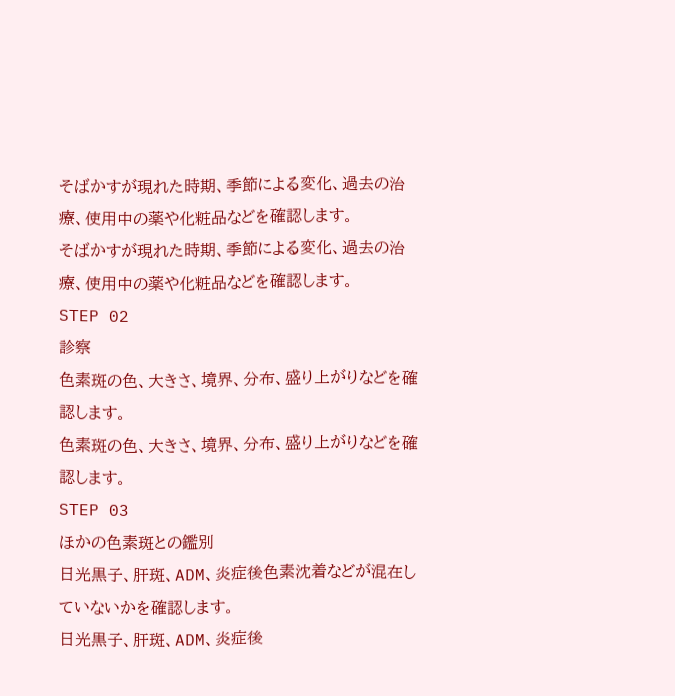そばかすが現れた時期、季節による変化、過去の治療、使用中の薬や化粧品などを確認します。
そばかすが現れた時期、季節による変化、過去の治療、使用中の薬や化粧品などを確認します。
STEP 02
診察
色素斑の色、大きさ、境界、分布、盛り上がりなどを確認します。
色素斑の色、大きさ、境界、分布、盛り上がりなどを確認します。
STEP 03
ほかの色素斑との鑑別
日光黒子、肝斑、ADM、炎症後色素沈着などが混在していないかを確認します。
日光黒子、肝斑、ADM、炎症後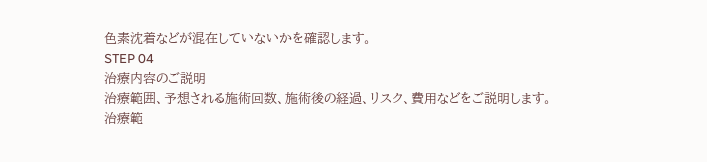色素沈着などが混在していないかを確認します。
STEP 04
治療内容のご説明
治療範囲、予想される施術回数、施術後の経過、リスク、費用などをご説明します。
治療範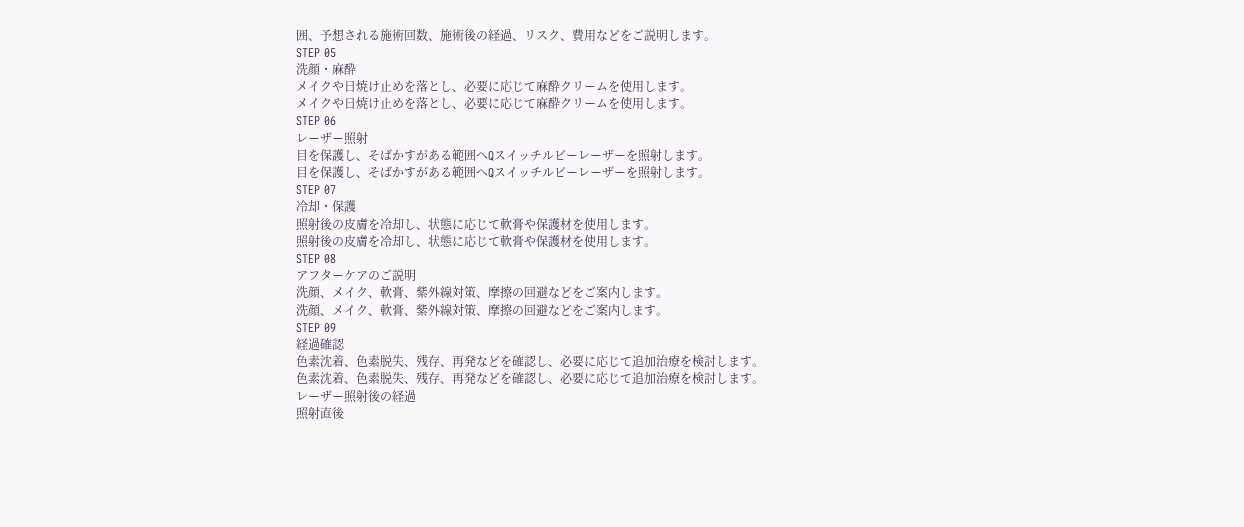囲、予想される施術回数、施術後の経過、リスク、費用などをご説明します。
STEP 05
洗顔・麻酔
メイクや日焼け止めを落とし、必要に応じて麻酔クリームを使用します。
メイクや日焼け止めを落とし、必要に応じて麻酔クリームを使用します。
STEP 06
レーザー照射
目を保護し、そばかすがある範囲へQスイッチルビーレーザーを照射します。
目を保護し、そばかすがある範囲へQスイッチルビーレーザーを照射します。
STEP 07
冷却・保護
照射後の皮膚を冷却し、状態に応じて軟膏や保護材を使用します。
照射後の皮膚を冷却し、状態に応じて軟膏や保護材を使用します。
STEP 08
アフターケアのご説明
洗顔、メイク、軟膏、紫外線対策、摩擦の回避などをご案内します。
洗顔、メイク、軟膏、紫外線対策、摩擦の回避などをご案内します。
STEP 09
経過確認
色素沈着、色素脱失、残存、再発などを確認し、必要に応じて追加治療を検討します。
色素沈着、色素脱失、残存、再発などを確認し、必要に応じて追加治療を検討します。
レーザー照射後の経過
照射直後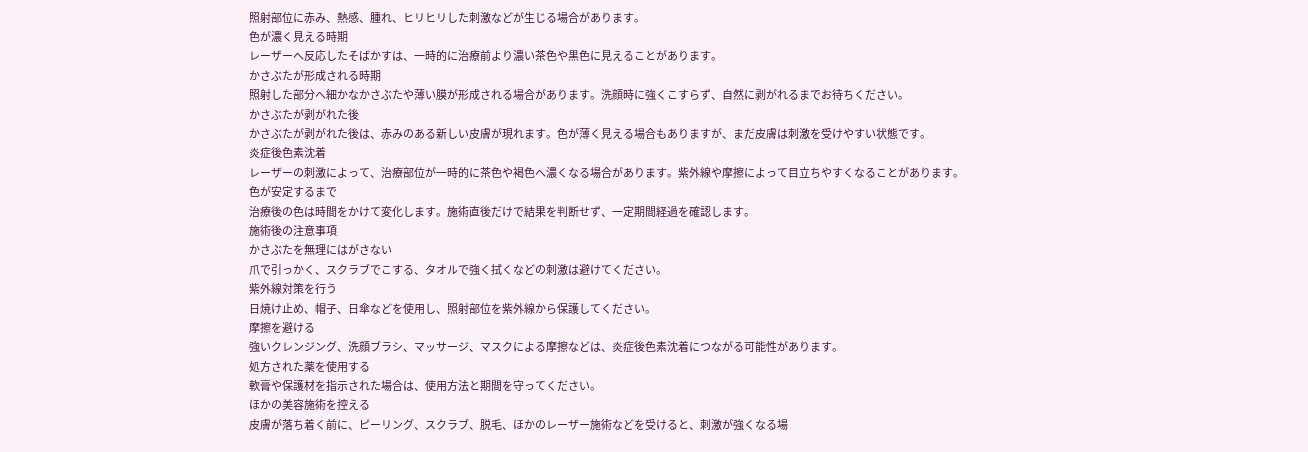照射部位に赤み、熱感、腫れ、ヒリヒリした刺激などが生じる場合があります。
色が濃く見える時期
レーザーへ反応したそばかすは、一時的に治療前より濃い茶色や黒色に見えることがあります。
かさぶたが形成される時期
照射した部分へ細かなかさぶたや薄い膜が形成される場合があります。洗顔時に強くこすらず、自然に剥がれるまでお待ちください。
かさぶたが剥がれた後
かさぶたが剥がれた後は、赤みのある新しい皮膚が現れます。色が薄く見える場合もありますが、まだ皮膚は刺激を受けやすい状態です。
炎症後色素沈着
レーザーの刺激によって、治療部位が一時的に茶色や褐色へ濃くなる場合があります。紫外線や摩擦によって目立ちやすくなることがあります。
色が安定するまで
治療後の色は時間をかけて変化します。施術直後だけで結果を判断せず、一定期間経過を確認します。
施術後の注意事項
かさぶたを無理にはがさない
爪で引っかく、スクラブでこする、タオルで強く拭くなどの刺激は避けてください。
紫外線対策を行う
日焼け止め、帽子、日傘などを使用し、照射部位を紫外線から保護してください。
摩擦を避ける
強いクレンジング、洗顔ブラシ、マッサージ、マスクによる摩擦などは、炎症後色素沈着につながる可能性があります。
処方された薬を使用する
軟膏や保護材を指示された場合は、使用方法と期間を守ってください。
ほかの美容施術を控える
皮膚が落ち着く前に、ピーリング、スクラブ、脱毛、ほかのレーザー施術などを受けると、刺激が強くなる場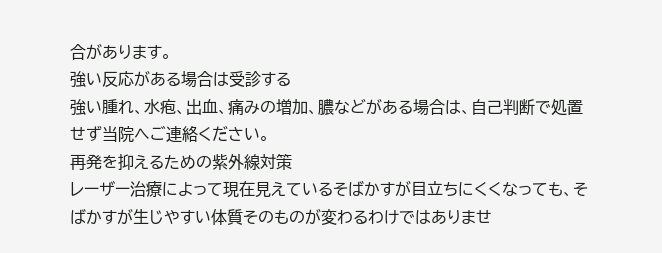合があります。
強い反応がある場合は受診する
強い腫れ、水疱、出血、痛みの増加、膿などがある場合は、自己判断で処置せず当院へご連絡ください。
再発を抑えるための紫外線対策
レーザー治療によって現在見えているそばかすが目立ちにくくなっても、そばかすが生じやすい体質そのものが変わるわけではありませ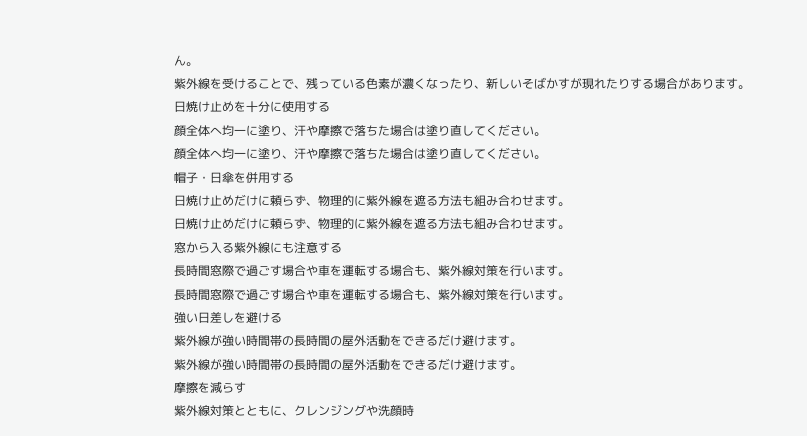ん。
紫外線を受けることで、残っている色素が濃くなったり、新しいそばかすが現れたりする場合があります。
日焼け止めを十分に使用する
顔全体へ均一に塗り、汗や摩擦で落ちた場合は塗り直してください。
顔全体へ均一に塗り、汗や摩擦で落ちた場合は塗り直してください。
帽子・日傘を併用する
日焼け止めだけに頼らず、物理的に紫外線を遮る方法も組み合わせます。
日焼け止めだけに頼らず、物理的に紫外線を遮る方法も組み合わせます。
窓から入る紫外線にも注意する
長時間窓際で過ごす場合や車を運転する場合も、紫外線対策を行います。
長時間窓際で過ごす場合や車を運転する場合も、紫外線対策を行います。
強い日差しを避ける
紫外線が強い時間帯の長時間の屋外活動をできるだけ避けます。
紫外線が強い時間帯の長時間の屋外活動をできるだけ避けます。
摩擦を減らす
紫外線対策とともに、クレンジングや洗顔時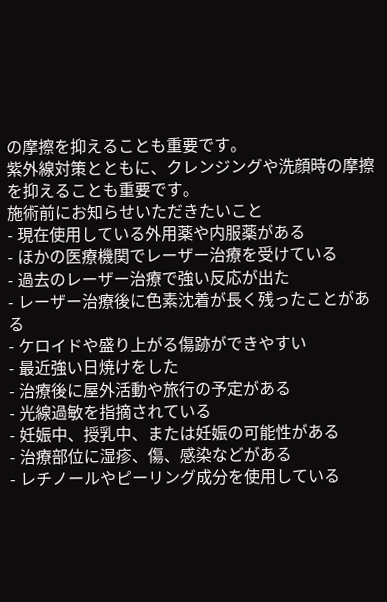の摩擦を抑えることも重要です。
紫外線対策とともに、クレンジングや洗顔時の摩擦を抑えることも重要です。
施術前にお知らせいただきたいこと
- 現在使用している外用薬や内服薬がある
- ほかの医療機関でレーザー治療を受けている
- 過去のレーザー治療で強い反応が出た
- レーザー治療後に色素沈着が長く残ったことがある
- ケロイドや盛り上がる傷跡ができやすい
- 最近強い日焼けをした
- 治療後に屋外活動や旅行の予定がある
- 光線過敏を指摘されている
- 妊娠中、授乳中、または妊娠の可能性がある
- 治療部位に湿疹、傷、感染などがある
- レチノールやピーリング成分を使用している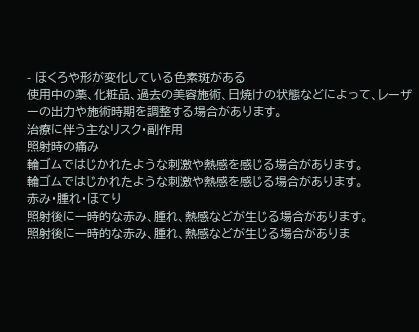- ほくろや形が変化している色素斑がある
使用中の薬、化粧品、過去の美容施術、日焼けの状態などによって、レーザーの出力や施術時期を調整する場合があります。
治療に伴う主なリスク・副作用
照射時の痛み
輪ゴムではじかれたような刺激や熱感を感じる場合があります。
輪ゴムではじかれたような刺激や熱感を感じる場合があります。
赤み・腫れ・ほてり
照射後に一時的な赤み、腫れ、熱感などが生じる場合があります。
照射後に一時的な赤み、腫れ、熱感などが生じる場合がありま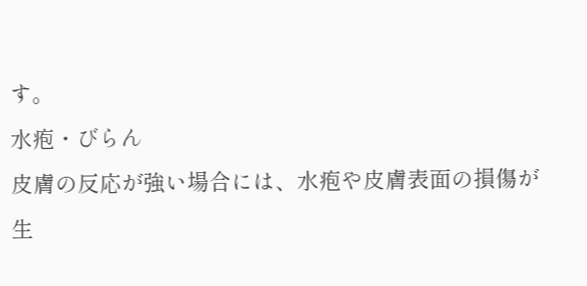す。
水疱・びらん
皮膚の反応が強い場合には、水疱や皮膚表面の損傷が生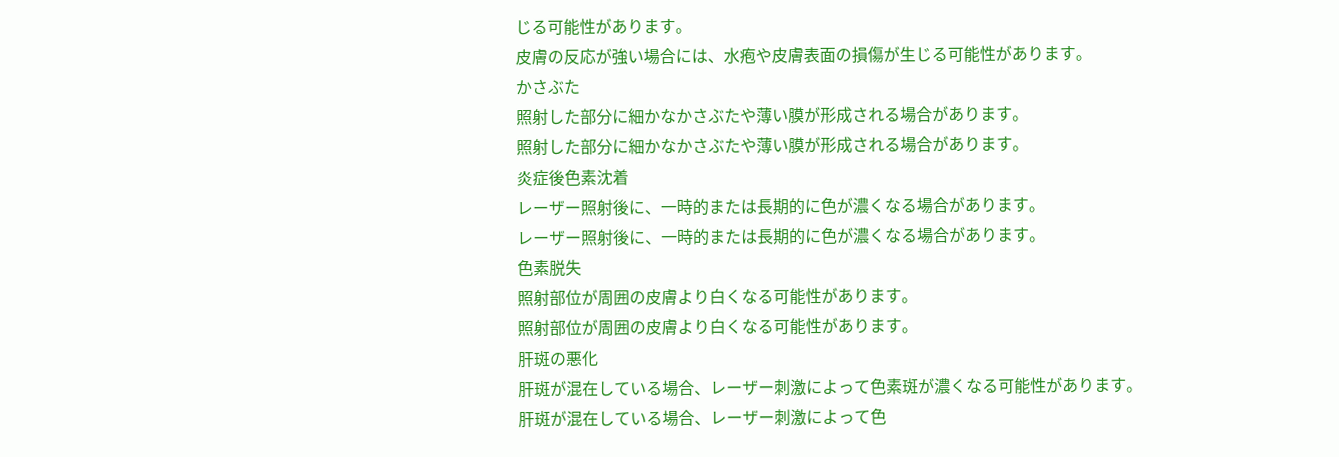じる可能性があります。
皮膚の反応が強い場合には、水疱や皮膚表面の損傷が生じる可能性があります。
かさぶた
照射した部分に細かなかさぶたや薄い膜が形成される場合があります。
照射した部分に細かなかさぶたや薄い膜が形成される場合があります。
炎症後色素沈着
レーザー照射後に、一時的または長期的に色が濃くなる場合があります。
レーザー照射後に、一時的または長期的に色が濃くなる場合があります。
色素脱失
照射部位が周囲の皮膚より白くなる可能性があります。
照射部位が周囲の皮膚より白くなる可能性があります。
肝斑の悪化
肝斑が混在している場合、レーザー刺激によって色素斑が濃くなる可能性があります。
肝斑が混在している場合、レーザー刺激によって色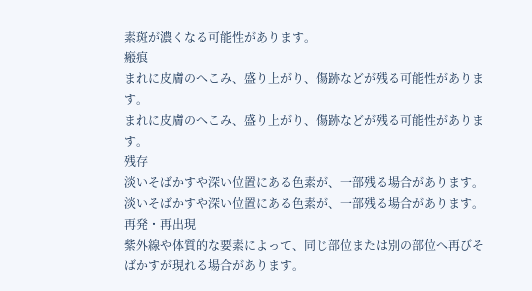素斑が濃くなる可能性があります。
瘢痕
まれに皮膚のへこみ、盛り上がり、傷跡などが残る可能性があります。
まれに皮膚のへこみ、盛り上がり、傷跡などが残る可能性があります。
残存
淡いそばかすや深い位置にある色素が、一部残る場合があります。
淡いそばかすや深い位置にある色素が、一部残る場合があります。
再発・再出現
紫外線や体質的な要素によって、同じ部位または別の部位へ再びそばかすが現れる場合があります。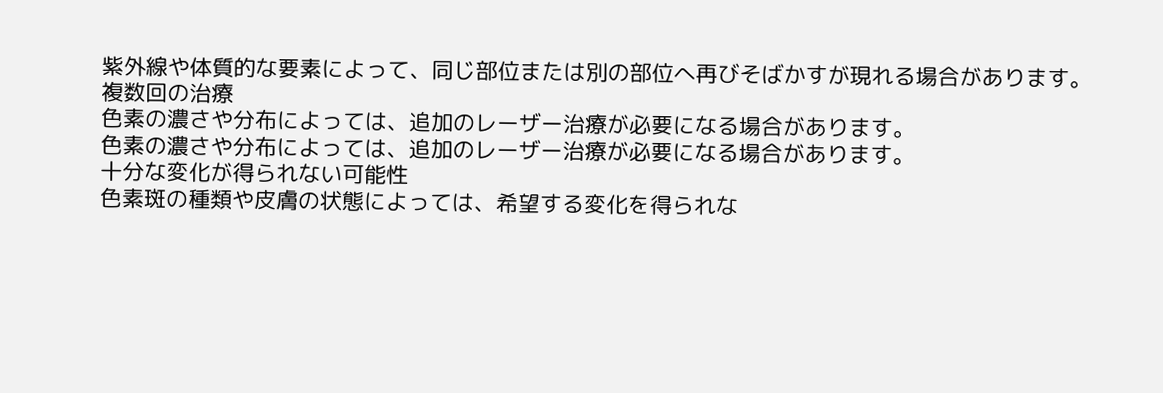紫外線や体質的な要素によって、同じ部位または別の部位へ再びそばかすが現れる場合があります。
複数回の治療
色素の濃さや分布によっては、追加のレーザー治療が必要になる場合があります。
色素の濃さや分布によっては、追加のレーザー治療が必要になる場合があります。
十分な変化が得られない可能性
色素斑の種類や皮膚の状態によっては、希望する変化を得られな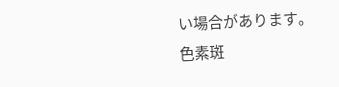い場合があります。
色素斑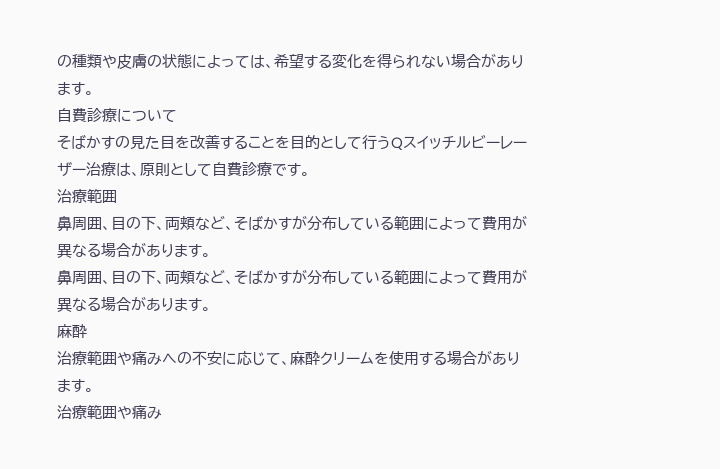の種類や皮膚の状態によっては、希望する変化を得られない場合があります。
自費診療について
そばかすの見た目を改善することを目的として行うQスイッチルビーレーザー治療は、原則として自費診療です。
治療範囲
鼻周囲、目の下、両頬など、そばかすが分布している範囲によって費用が異なる場合があります。
鼻周囲、目の下、両頬など、そばかすが分布している範囲によって費用が異なる場合があります。
麻酔
治療範囲や痛みへの不安に応じて、麻酔クリームを使用する場合があります。
治療範囲や痛み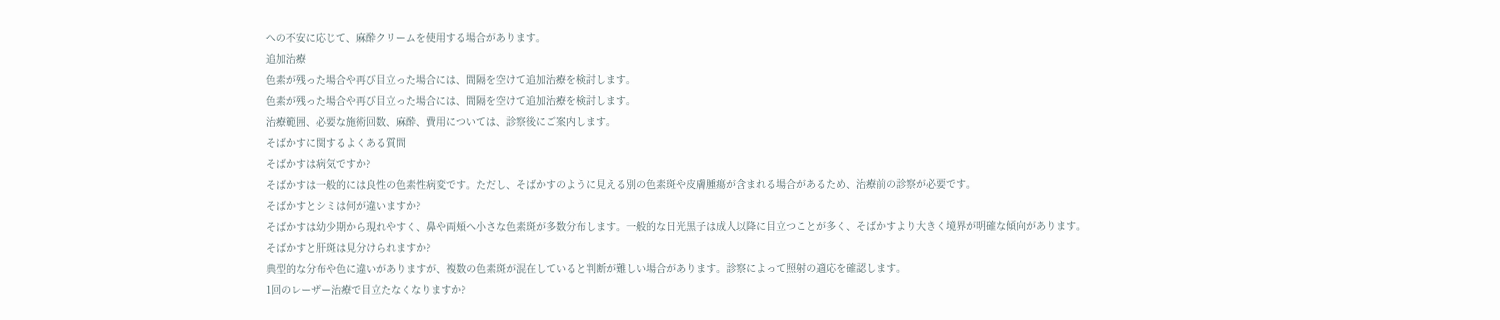への不安に応じて、麻酔クリームを使用する場合があります。
追加治療
色素が残った場合や再び目立った場合には、間隔を空けて追加治療を検討します。
色素が残った場合や再び目立った場合には、間隔を空けて追加治療を検討します。
治療範囲、必要な施術回数、麻酔、費用については、診察後にご案内します。
そばかすに関するよくある質問
そばかすは病気ですか?
そばかすは一般的には良性の色素性病変です。ただし、そばかすのように見える別の色素斑や皮膚腫瘍が含まれる場合があるため、治療前の診察が必要です。
そばかすとシミは何が違いますか?
そばかすは幼少期から現れやすく、鼻や両頬へ小さな色素斑が多数分布します。一般的な日光黒子は成人以降に目立つことが多く、そばかすより大きく境界が明確な傾向があります。
そばかすと肝斑は見分けられますか?
典型的な分布や色に違いがありますが、複数の色素斑が混在していると判断が難しい場合があります。診察によって照射の適応を確認します。
1回のレーザー治療で目立たなくなりますか?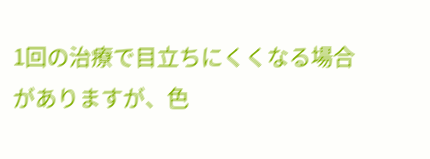1回の治療で目立ちにくくなる場合がありますが、色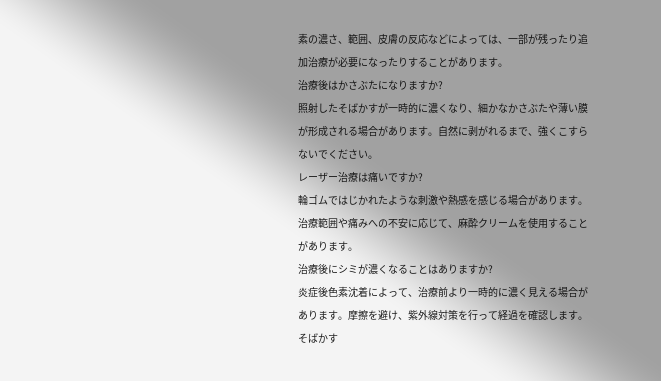素の濃さ、範囲、皮膚の反応などによっては、一部が残ったり追加治療が必要になったりすることがあります。
治療後はかさぶたになりますか?
照射したそばかすが一時的に濃くなり、細かなかさぶたや薄い膜が形成される場合があります。自然に剥がれるまで、強くこすらないでください。
レーザー治療は痛いですか?
輪ゴムではじかれたような刺激や熱感を感じる場合があります。治療範囲や痛みへの不安に応じて、麻酔クリームを使用することがあります。
治療後にシミが濃くなることはありますか?
炎症後色素沈着によって、治療前より一時的に濃く見える場合があります。摩擦を避け、紫外線対策を行って経過を確認します。
そばかす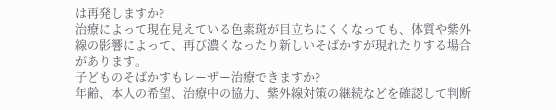は再発しますか?
治療によって現在見えている色素斑が目立ちにくくなっても、体質や紫外線の影響によって、再び濃くなったり新しいそばかすが現れたりする場合があります。
子どものそばかすもレーザー治療できますか?
年齢、本人の希望、治療中の協力、紫外線対策の継続などを確認して判断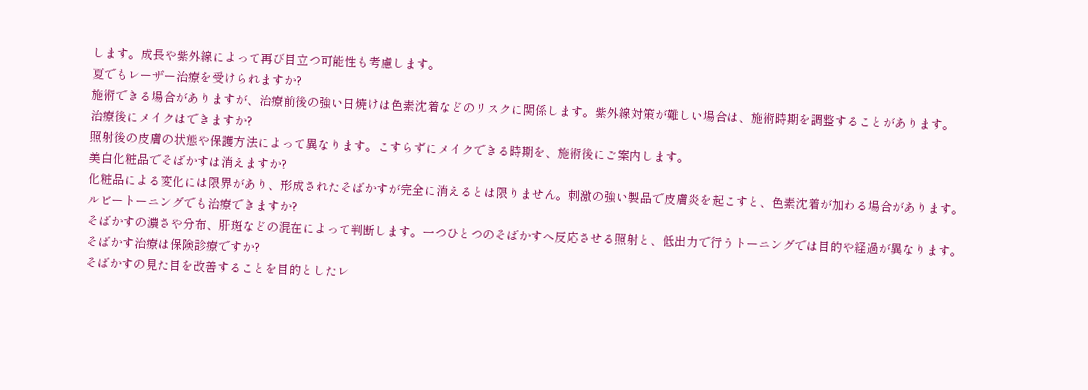します。成長や紫外線によって再び目立つ可能性も考慮します。
夏でもレーザー治療を受けられますか?
施術できる場合がありますが、治療前後の強い日焼けは色素沈着などのリスクに関係します。紫外線対策が難しい場合は、施術時期を調整することがあります。
治療後にメイクはできますか?
照射後の皮膚の状態や保護方法によって異なります。こすらずにメイクできる時期を、施術後にご案内します。
美白化粧品でそばかすは消えますか?
化粧品による変化には限界があり、形成されたそばかすが完全に消えるとは限りません。刺激の強い製品で皮膚炎を起こすと、色素沈着が加わる場合があります。
ルビートーニングでも治療できますか?
そばかすの濃さや分布、肝斑などの混在によって判断します。一つひとつのそばかすへ反応させる照射と、低出力で行うトーニングでは目的や経過が異なります。
そばかす治療は保険診療ですか?
そばかすの見た目を改善することを目的としたレ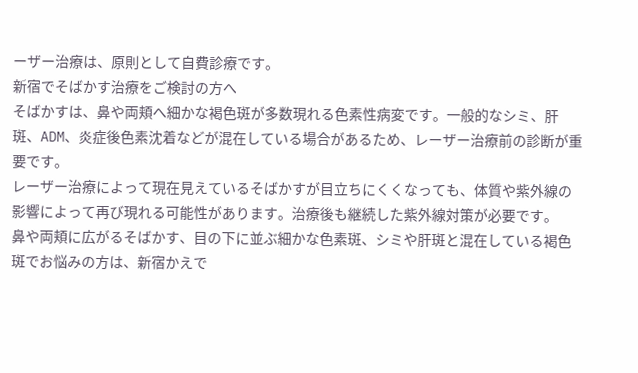ーザー治療は、原則として自費診療です。
新宿でそばかす治療をご検討の方へ
そばかすは、鼻や両頬へ細かな褐色斑が多数現れる色素性病変です。一般的なシミ、肝斑、ADM、炎症後色素沈着などが混在している場合があるため、レーザー治療前の診断が重要です。
レーザー治療によって現在見えているそばかすが目立ちにくくなっても、体質や紫外線の影響によって再び現れる可能性があります。治療後も継続した紫外線対策が必要です。
鼻や両頬に広がるそばかす、目の下に並ぶ細かな色素斑、シミや肝斑と混在している褐色斑でお悩みの方は、新宿かえで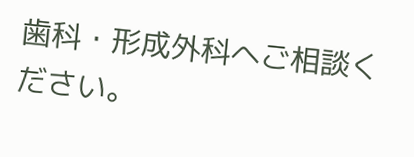歯科・形成外科へご相談ください。